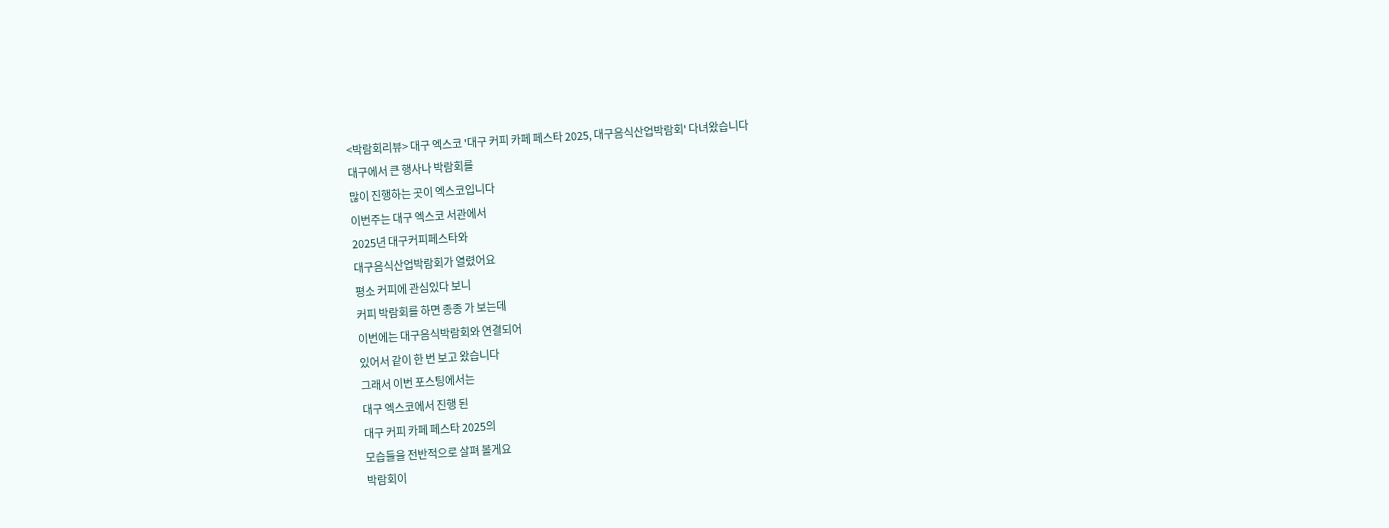<박람회리뷰> 대구 엑스코 '대구 커피 카페 페스타 2025, 대구음식산업박람회' 다녀왔습니다
대구에서 큰 행사나 박람회를
많이 진행하는 곳이 엑스코입니다
이번주는 대구 엑스코 서관에서
2025년 대구커피페스타와
대구음식산업박람회가 열렸어요
평소 커피에 관심있다 보니
커피 박람회를 하면 종종 가 보는데
이번에는 대구음식박람회와 연결되어
있어서 같이 한 번 보고 왔습니다
그래서 이번 포스팅에서는
대구 엑스코에서 진행 된
대구 커피 카페 페스타 2025의
모습들을 전반적으로 살펴 볼게요
박람회이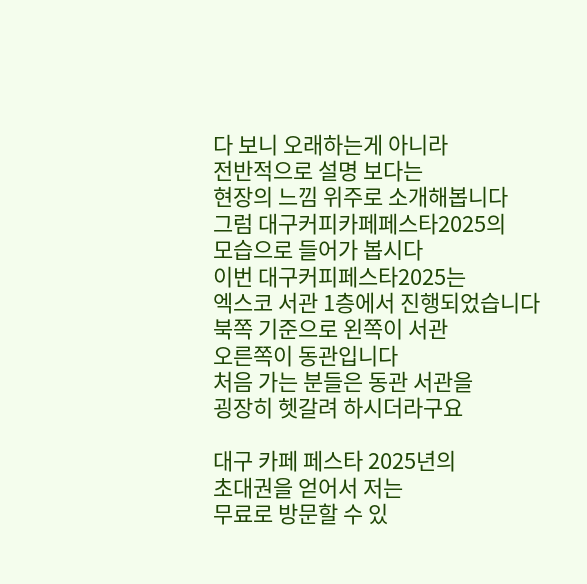다 보니 오래하는게 아니라
전반적으로 설명 보다는
현장의 느낌 위주로 소개해봅니다
그럼 대구커피카페페스타2025의
모습으로 들어가 봅시다
이번 대구커피페스타2025는
엑스코 서관 1층에서 진행되었습니다
북쪽 기준으로 왼쪽이 서관
오른쪽이 동관입니다
처음 가는 분들은 동관 서관을
굉장히 헷갈려 하시더라구요

대구 카페 페스타 2025년의
초대권을 얻어서 저는
무료로 방문할 수 있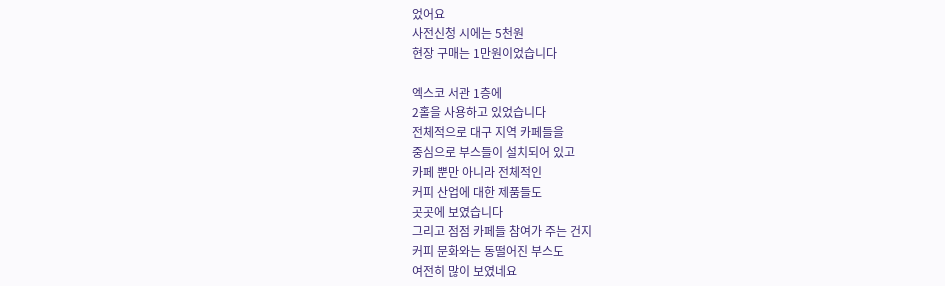었어요
사전신청 시에는 5천원
현장 구매는 1만원이었습니다

엑스코 서관 1층에
2홀을 사용하고 있었습니다
전체적으로 대구 지역 카페들을
중심으로 부스들이 설치되어 있고
카페 뿐만 아니라 전체적인
커피 산업에 대한 제품들도
곳곳에 보였습니다
그리고 점점 카페들 참여가 주는 건지
커피 문화와는 동떨어진 부스도
여전히 많이 보였네요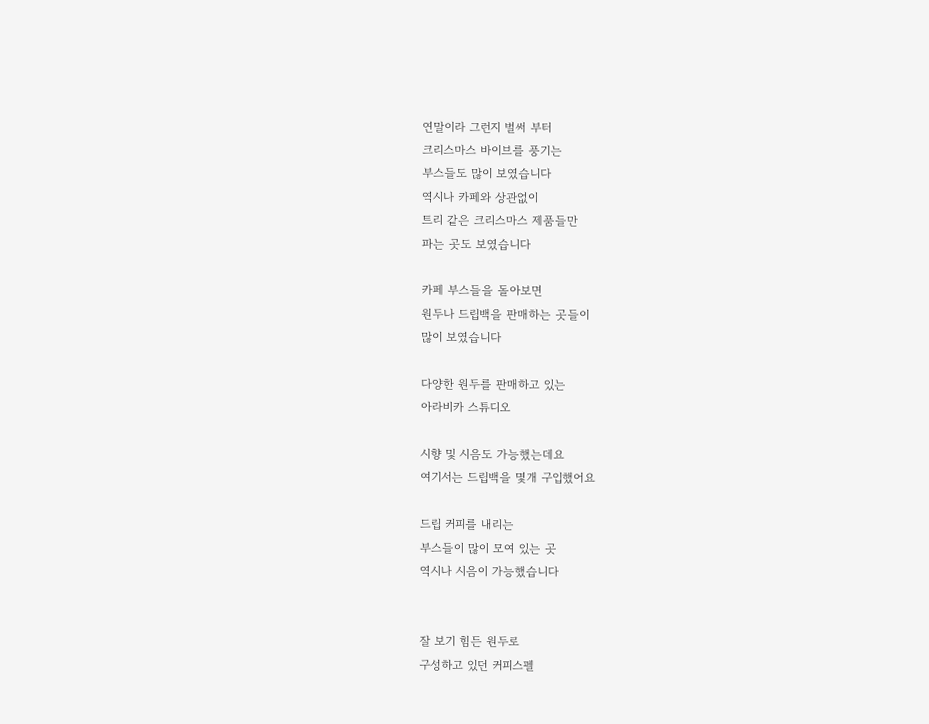연말이라 그런지 벌써 부터
크리스마스 바이브를 풍기는
부스들도 많이 보였습니다
역시나 카페와 상관없이
트리 같은 크리스마스 제품들만
파는 곳도 보였습니다

카페 부스들을 돌아보면
원두나 드립백을 판매하는 곳들이
많이 보였습니다

다양한 원두를 판매하고 있는
아라비카 스튜디오

시향 및 시음도 가능했는데요
여기서는 드립백을 몇개 구입했어요

드립 커피를 내리는
부스들이 많이 모여 있는 곳
역시나 시음이 가능했습니다


잘 보기 힘든 원두로
구성하고 있던 커피스펠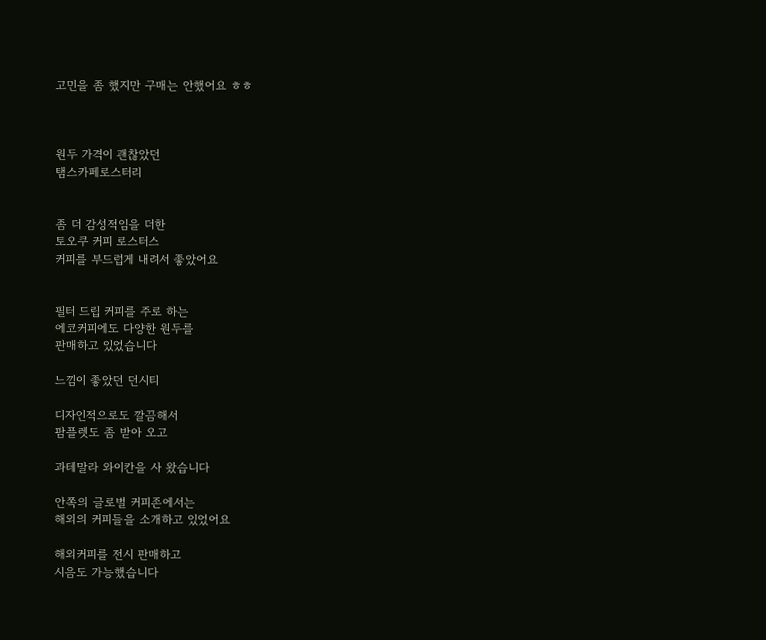고민을 좀 했지만 구매는 안했어요 ㅎㅎ



원두 가격이 괜찮았던
탬스카페로스터리


좀 더 감성적임을 더한
토오쿠 커피 로스터스
커피를 부드럽게 내려서 좋았어요


필터 드립 커피를 주로 하는
에코커피에도 다양한 원두를
판매하고 있었습니다

느낌이 좋았던 던시티

디자인적으로도 깔끔해서
팜플렛도 좀 받아 오고

과테말라 와이칸을 사 왔습니다

안쪽의 글로벌 커피존에서는
해외의 커피들을 소개하고 있었어요

해외커피를 전시 판매하고
시음도 가능했습니다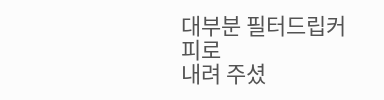대부분 필터드립커피로
내려 주셨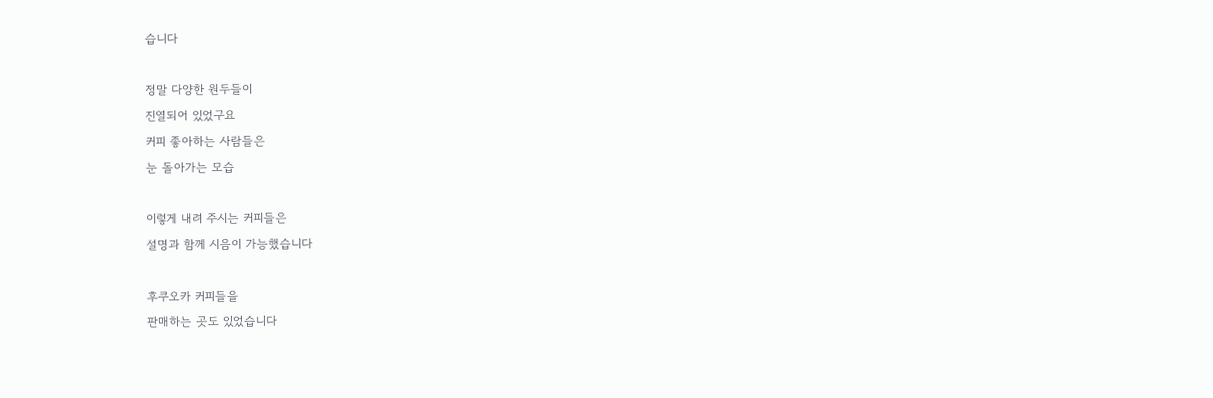습니다

정말 다양한 원두들이
진열되어 있었구요
커피 좋아하는 사람들은
눈 돌아가는 모습

이렇게 내려 주시는 커피들은
설명과 함께 시음이 가능했습니다

후쿠오카 커피들을
판매하는 곳도 있었습니다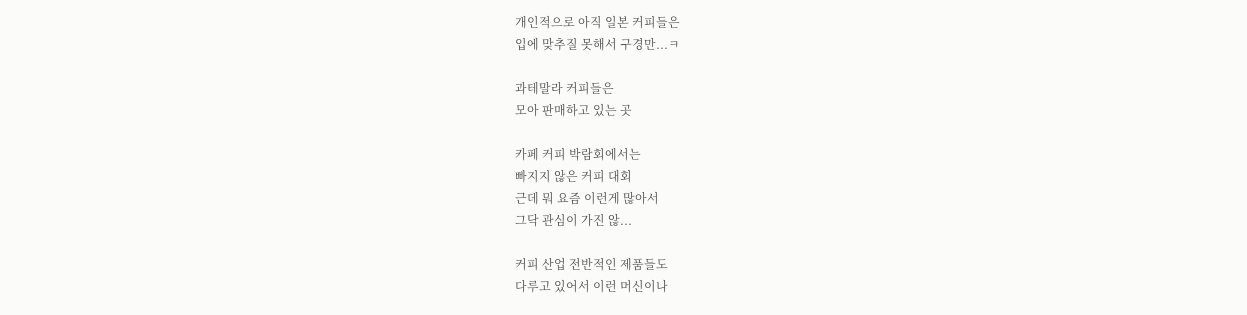개인적으로 아직 일본 커피들은
입에 맞추질 못해서 구경만...ㅋ

과테말라 커피들은
모아 판매하고 있는 곳

카페 커피 박람회에서는
빠지지 않은 커피 대회
근데 뭐 요즘 이런게 많아서
그닥 관심이 가진 않...

커피 산업 전반적인 제품들도
다루고 있어서 이런 머신이나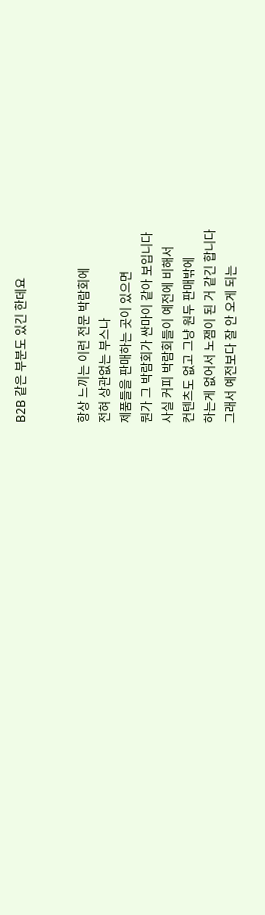B2B 같은 부분도 있긴 한데요


항상 느끼는 이런 전문 박람회에
전혀 상관없는 부스나
제품들을 판매하는 곳이 있으면
뭔가 그 박람회가 싼마이 같아 보입니다
사실 커피 박람회들이 예전에 비해서
컨텐츠도 없고 그냥 원두 판매밖에
하는게 없어서 노잼이 된 거 같긴 합니다
그래서 예전보다 잘 안 오게 되는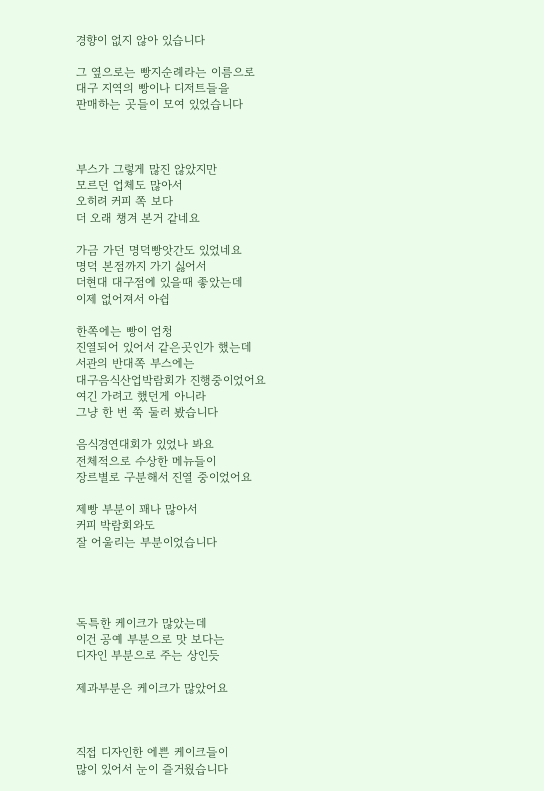경향이 없지 않아 있습니다

그 옆으로는 빵지순례라는 이름으로
대구 지역의 빵이나 디저트들을
판매하는 곳들이 모여 있었습니다



부스가 그렇게 많진 않았지만
모르던 업체도 많아서
오히려 커피 쪽 보다
더 오래 챙겨 본거 같네요

가금 가던 명덕빵앗간도 있었네요
명덕 본점까지 가기 싫어서
더현대 대구점에 있을때 좋았는데
이제 없어져서 아쉽

한쪽에는 빵이 엄청
진열되어 있어서 같은곳인가 했는데
서관의 반대쪽 부스에는
대구음식산업박람회가 진행중이었어요
여긴 가려고 했던게 아니라
그냥 한 번 쭉 둘러 봤습니다

음식경연대회가 있었나 봐요
전체적으로 수상한 메뉴들이
장르별로 구분해서 진열 중이었어요

제빵 부분이 꽤나 많아서
커피 박람회와도
잘 어울리는 부분이었습니다




독특한 케이크가 많았는데
이건 공예 부분으로 맛 보다는
디자인 부분으로 주는 상인듯

제과부분은 케이크가 많았어요



직접 디자인한 에쁜 케이크들이
많이 있어서 눈이 즐거웠습니다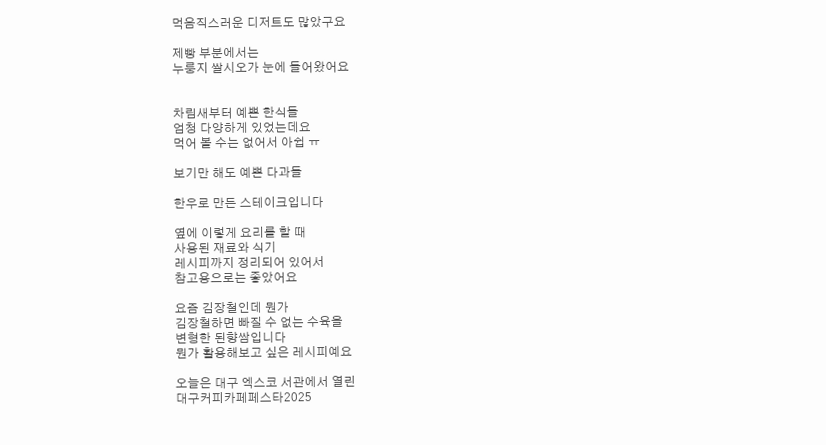먹음직스러운 디저트도 많았구요

제빵 부분에서는
누룽지 쌀시오가 눈에 들어왔어요


차림새부터 예쁜 한식들
엄청 다양하게 있었는데요
먹어 볼 수는 없어서 아쉽 ㅠ

보기만 해도 예쁜 다과들

한우로 만든 스테이크입니다

옆에 이렇게 요리를 할 때
사용된 재료와 식기
레시피까지 정리되어 있어서
참고용으로는 좋았어요

요즘 김장철인데 뭔가
김장철하면 빠질 수 없는 수육을
변형한 된향쌈입니다
뭔가 활용해보고 싶은 레시피예요

오늘은 대구 엑스코 서관에서 열린
대구커피카페페스타2025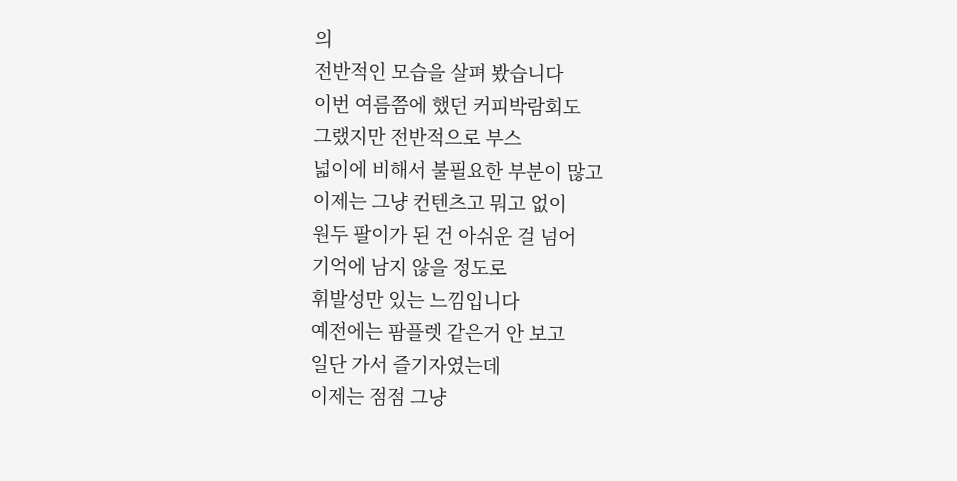의
전반적인 모습을 살펴 봤습니다
이번 여름쯤에 했던 커피박람회도
그랬지만 전반적으로 부스
넓이에 비해서 불필요한 부분이 많고
이제는 그냥 컨텐츠고 뭐고 없이
원두 팔이가 된 건 아쉬운 걸 넘어
기억에 남지 않을 정도로
휘발성만 있는 느낌입니다
예전에는 팜플렛 같은거 안 보고
일단 가서 즐기자였는데
이제는 점점 그냥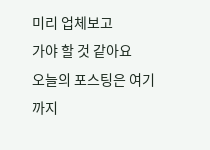미리 업체보고
가야 할 것 같아요
오늘의 포스팅은 여기까지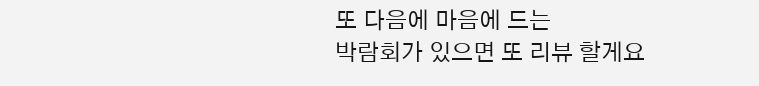또 다음에 마음에 드는
박람회가 있으면 또 리뷰 할게요